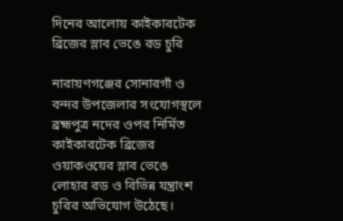দিনের আলোয় কাইকারটেক ব্রিজের স্লাব ভেঙে রড চুরি

নারায়ণগঞ্জের সোনারগাঁ ও বন্দর উপজেলার সংযোগস্থলে ব্রহ্মপুত্র নদের ওপর নির্মিত কাইকারটেক ব্রিজের ওয়াকওয়ের স্লাব ভেঙে লোহার রড ও বিভিন্ন যন্ত্রাংশ চুরির অভিযোগ উঠেছে।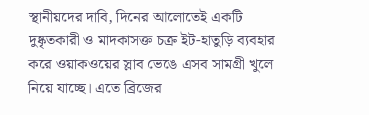স্থানীয়দের দাবি, দিনের আলোতেই একটি দুষ্কৃতকারী ও মাদকাসক্ত চক্র ইট-হাতুড়ি ব্যবহার করে ওয়াকওয়ের স্লাব ভেঙে এসব সামগ্রী খুলে নিয়ে যাচ্ছে। এতে ব্রিজের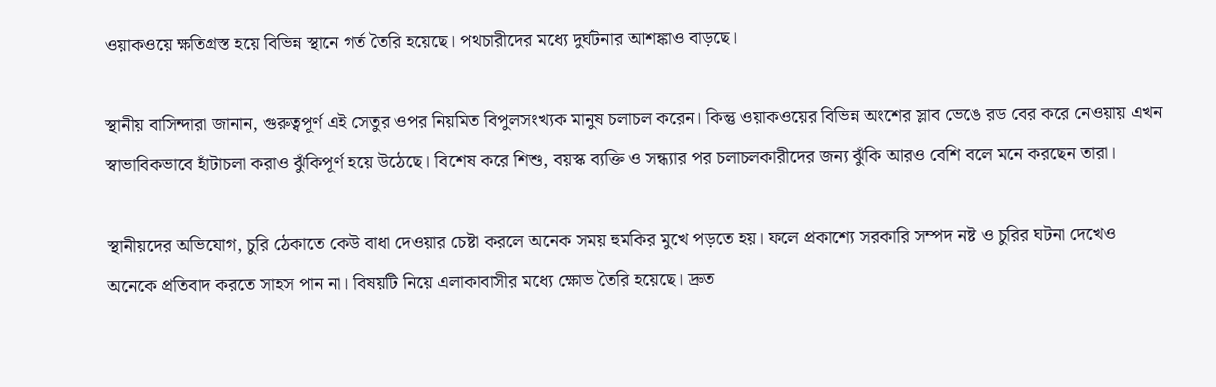ওয়াকওয়ে ক্ষতিগ্রস্ত হয়ে বিভিন্ন স্থানে গর্ত তৈরি হয়েছে। পথচারীদের মধ্যে দুর্ঘটনার আশঙ্কাও বাড়ছে।

স্থানীয় বাসিন্দারা জানান, গুরুত্বপূর্ণ এই সেতুর ওপর নিয়মিত বিপুলসংখ্যক মানুষ চলাচল করেন। কিন্তু ওয়াকওয়ের বিভিন্ন অংশের স্লাব ভেঙে রড বের করে নেওয়ায় এখন স্বাভাবিকভাবে হাঁটাচলা করাও ঝুঁকিপূর্ণ হয়ে উঠেছে। বিশেষ করে শিশু, বয়স্ক ব্যক্তি ও সন্ধ্যার পর চলাচলকারীদের জন্য ঝুঁকি আরও বেশি বলে মনে করছেন তারা।

স্থানীয়দের অভিযোগ, চুরি ঠেকাতে কেউ বাধা দেওয়ার চেষ্টা করলে অনেক সময় হুমকির মুখে পড়তে হয়। ফলে প্রকাশ্যে সরকারি সম্পদ নষ্ট ও চুরির ঘটনা দেখেও অনেকে প্রতিবাদ করতে সাহস পান না। বিষয়টি নিয়ে এলাকাবাসীর মধ্যে ক্ষোভ তৈরি হয়েছে। দ্রুত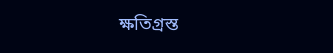ক্ষতিগ্রস্ত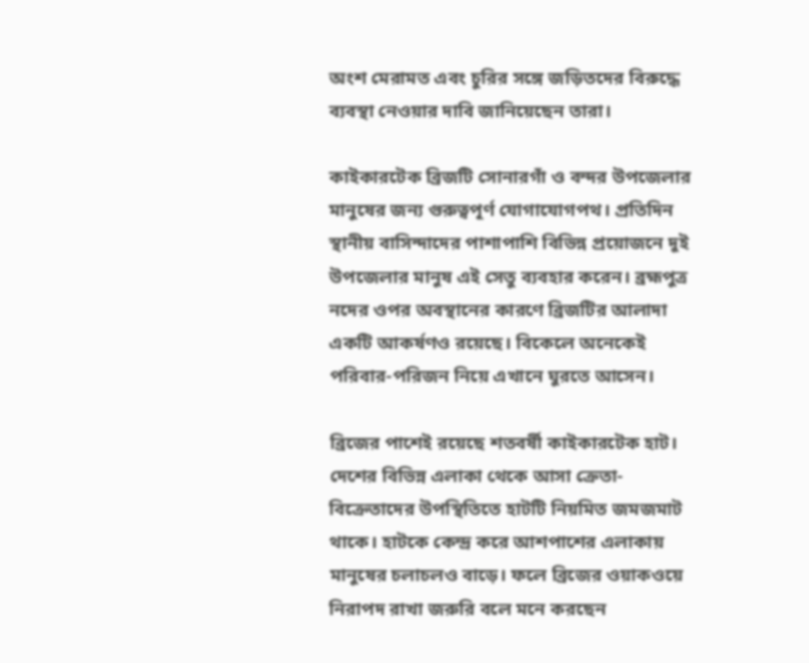অংশ মেরামত এবং চুরির সঙ্গে জড়িতদের বিরুদ্ধে ব্যবস্থা নেওয়ার দাবি জানিয়েছেন তারা।

কাইকারটেক ব্রিজটি সোনারগাঁ ও বন্দর উপজেলার মানুষের জন্য গুরুত্বপূর্ণ যোগাযোগপথ। প্রতিদিন স্থানীয় বাসিন্দাদের পাশাপাশি বিভিন্ন প্রয়োজনে দুই উপজেলার মানুষ এই সেতু ব্যবহার করেন। ব্রহ্মপুত্র নদের ওপর অবস্থানের কারণে ব্রিজটির আলাদা একটি আকর্ষণও রয়েছে। বিকেলে অনেকেই পরিবার-পরিজন নিয়ে এখানে ঘুরতে আসেন।

ব্রিজের পাশেই রয়েছে শতবর্ষী কাইকারটেক হাট। দেশের বিভিন্ন এলাকা থেকে আসা ক্রেতা-বিক্রেতাদের উপস্থিতিতে হাটটি নিয়মিত জমজমাট থাকে। হাটকে কেন্দ্র করে আশপাশের এলাকায় মানুষের চলাচলও বাড়ে। ফলে ব্রিজের ওয়াকওয়ে নিরাপদ রাখা জরুরি বলে মনে করছেন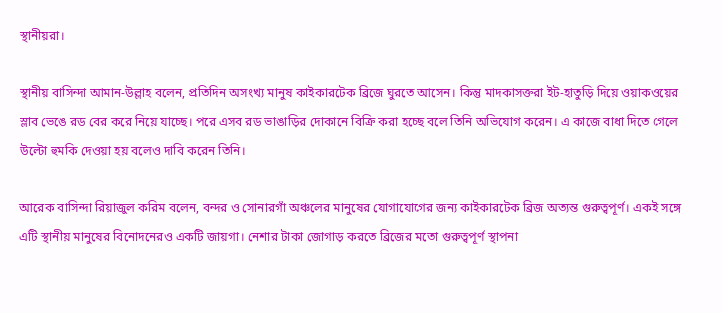স্থানীয়রা।

স্থানীয় বাসিন্দা আমান-উল্লাহ বলেন, প্রতিদিন অসংখ্য মানুষ কাইকারটেক ব্রিজে ঘুরতে আসেন। কিন্তু মাদকাসক্তরা ইট-হাতুড়ি দিয়ে ওয়াকওয়ের স্লাব ভেঙে রড বের করে নিয়ে যাচ্ছে। পরে এসব রড ভাঙাড়ির দোকানে বিক্রি করা হচ্ছে বলে তিনি অভিযোগ করেন। এ কাজে বাধা দিতে গেলে উল্টো হুমকি দেওয়া হয় বলেও দাবি করেন তিনি।

আরেক বাসিন্দা রিয়াজুল করিম বলেন, বন্দর ও সোনারগাঁ অঞ্চলের মানুষের যোগাযোগের জন্য কাইকারটেক ব্রিজ অত্যন্ত গুরুত্বপূর্ণ। একই সঙ্গে এটি স্থানীয় মানুষের বিনোদনেরও একটি জায়গা। নেশার টাকা জোগাড় করতে ব্রিজের মতো গুরুত্বপূর্ণ স্থাপনা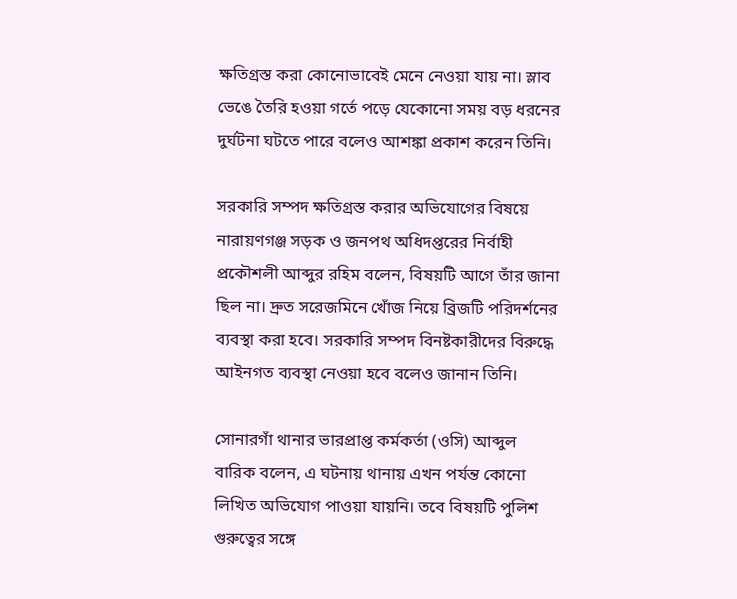ক্ষতিগ্রস্ত করা কোনোভাবেই মেনে নেওয়া যায় না। স্লাব ভেঙে তৈরি হওয়া গর্তে পড়ে যেকোনো সময় বড় ধরনের দুর্ঘটনা ঘটতে পারে বলেও আশঙ্কা প্রকাশ করেন তিনি।

সরকারি সম্পদ ক্ষতিগ্রস্ত করার অভিযোগের বিষয়ে নারায়ণগঞ্জ সড়ক ও জনপথ অধিদপ্তরের নির্বাহী প্রকৌশলী আব্দুর রহিম বলেন, বিষয়টি আগে তাঁর জানা ছিল না। দ্রুত সরেজমিনে খোঁজ নিয়ে ব্রিজটি পরিদর্শনের ব্যবস্থা করা হবে। সরকারি সম্পদ বিনষ্টকারীদের বিরুদ্ধে আইনগত ব্যবস্থা নেওয়া হবে বলেও জানান তিনি।

সোনারগাঁ থানার ভারপ্রাপ্ত কর্মকর্তা (ওসি) আব্দুল বারিক বলেন, এ ঘটনায় থানায় এখন পর্যন্ত কোনো লিখিত অভিযোগ পাওয়া যায়নি। তবে বিষয়টি পুলিশ গুরুত্বের সঙ্গে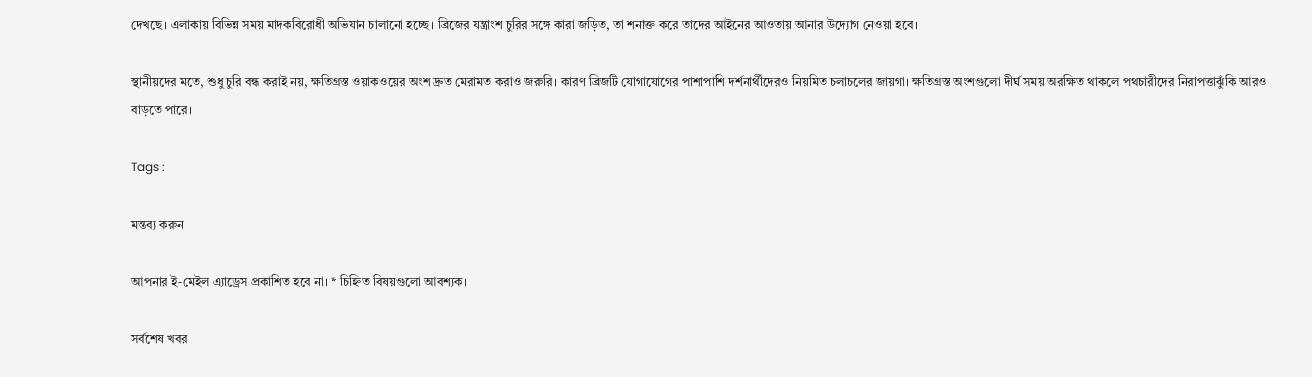দেখছে। এলাকায় বিভিন্ন সময় মাদকবিরোধী অভিযান চালানো হচ্ছে। ব্রিজের যন্ত্রাংশ চুরির সঙ্গে কারা জড়িত, তা শনাক্ত করে তাদের আইনের আওতায় আনার উদ্যোগ নেওয়া হবে।

স্থানীয়দের মতে, শুধু চুরি বন্ধ করাই নয়, ক্ষতিগ্রস্ত ওয়াকওয়ের অংশ দ্রুত মেরামত করাও জরুরি। কারণ ব্রিজটি যোগাযোগের পাশাপাশি দর্শনার্থীদেরও নিয়মিত চলাচলের জায়গা। ক্ষতিগ্রস্ত অংশগুলো দীর্ঘ সময় অরক্ষিত থাকলে পথচারীদের নিরাপত্তাঝুঁকি আরও বাড়তে পারে।

Tags :

মন্তব্য করুন

আপনার ই-মেইল এ্যাড্রেস প্রকাশিত হবে না। * চিহ্নিত বিষয়গুলো আবশ্যক।

সর্বশেষ খবর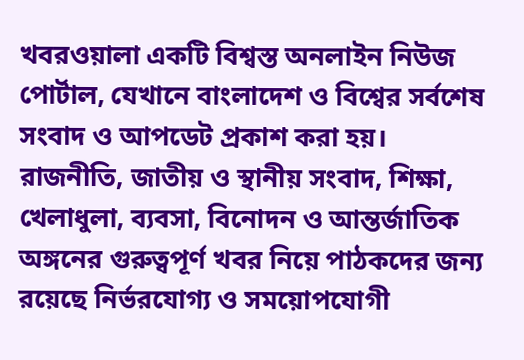খবরওয়ালা একটি বিশ্বস্ত অনলাইন নিউজ পোর্টাল, যেখানে বাংলাদেশ ও বিশ্বের সর্বশেষ সংবাদ ও আপডেট প্রকাশ করা হয়। রাজনীতি, জাতীয় ও স্থানীয় সংবাদ, শিক্ষা, খেলাধুলা, ব্যবসা, বিনোদন ও আন্তর্জাতিক অঙ্গনের গুরুত্বপূর্ণ খবর নিয়ে পাঠকদের জন্য রয়েছে নির্ভরযোগ্য ও সময়োপযোগী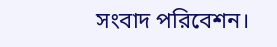সংবাদ পরিবেশন।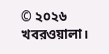© ২০২৬ খবরওয়ালা।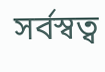সর্বস্বত্ব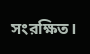সংরক্ষিত।